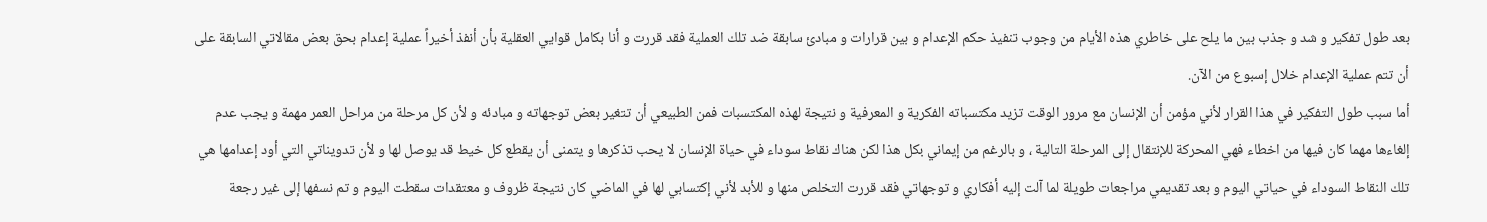بعد طول تفكير و شد و جذب بين ما يلح على خاطري هذه الأيام من وجوب تنفيذ حكم الإعدام و بين قرارات و مبادئ سابقة ضد تلك العملية فقد قررت و أنا بكامل قوايي العقلية بأن أنفذ أخيراً عملية إعدام بحق بعض مقالاتي السابقة على أن تتم عملية الإعدام خلال إسبوع من الآن.
أما سبب طول التفكير في هذا القرار لأني مؤمن أن الإنسان مع مرور الوقت تزيد مكتسباته الفكرية و المعرفية و نتيجة لهذه المكتسبات فمن الطبيعي أن تتغير بعض توجهاته و مبادئه و لأن كل مرحلة من مراحل العمر مهمة و يجب عدم إلغاءها مهما كان فيها من اخطاء فهي المحركة للإنتقال إلى المرحلة التالية ، و بالرغم من إيماني بكل هذا لكن هناك نقاط سوداء في حياة الإنسان لا يحب تذكرها و يتمنى أن يقطع كل خيط قد يوصل لها و لأن تدويناتي التي أود إعدامها هي تلك النقاط السوداء في حياتي اليوم و بعد تقديمي مراجعات طويلة لما آلت إليه أفكاري و توجهاتي فقد قررت التخلص منها و للأبد لأني إكتسابي لها في الماضي كان نتيجة ظروف و معتقدات سقطت اليوم و تم نسفها إلى غير رجعة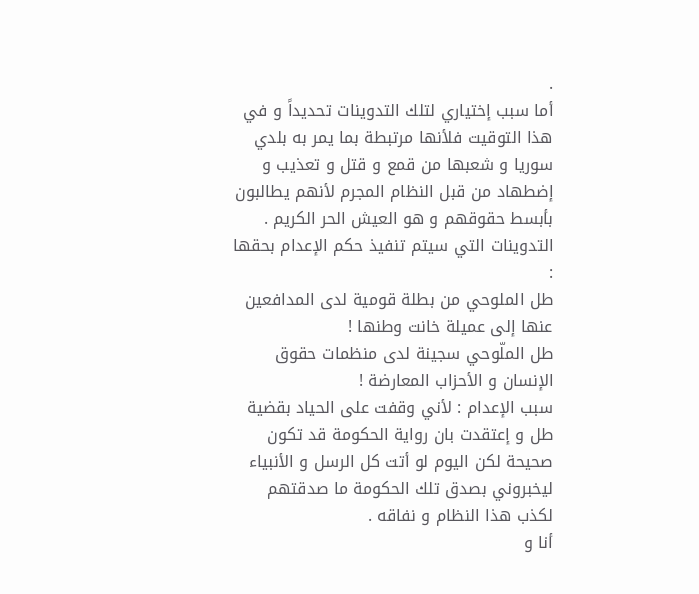.
أما سبب إختياري لتلك التدوينات تحديداً و في هذا التوقيت فلأنها مرتبطة بما يمر به بلدي سوريا و شعبها من قمع و قتل و تعذيب و إضطهاد من قبل النظام المجرم لأنهم يطالبون بأبسط حقوقهم و هو العيش الحر الكريم .
التدوينات التي سيتم تنفيذ حكم الإعدام بحقها :
طل الملوحي من بطلة قومية لدى المدافعين عنها إلى عميلة خانت وطنها !
طل الملّوحي سجينة لدى منظمات حقوق الإنسان و الأحزاب المعارضة !
سبب الإعدام : لأني وقفت على الحياد بقضية طل و إعتقدت بان رواية الحكومة قد تكون صحيحة لكن اليوم لو أتت كل الرسل و الأنبياء ليخبروني بصدق تلك الحكومة ما صدقتهم لكذب هذا النظام و نفاقه .
أنا و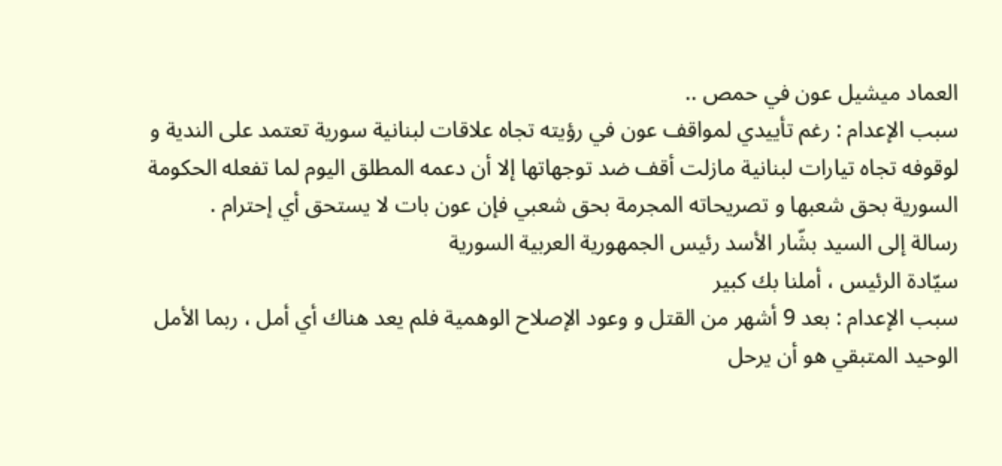العماد ميشيل عون في حمص ..
سبب الإعدام : رغم تأييدي لمواقف عون في رؤيته تجاه علاقات لبنانية سورية تعتمد على الندية و لوقوفه تجاه تيارات لبنانية مازلت أقف ضد توجهاتها إلا أن دعمه المطلق اليوم لما تفعله الحكومة السورية بحق شعبها و تصريحاته المجرمة بحق شعبي فإن عون بات لا يستحق أي إحترام .
رسالة إلى السيد بشّار الأسد رئيس الجمهورية العربية السورية
سيّادة الرئيس ، أملنا بك كبير
سبب الإعدام : بعد 9 أشهر من القتل و وعود الإصلاح الوهمية فلم يعد هناك أي أمل ، ربما الأمل الوحيد المتبقي هو أن يرحل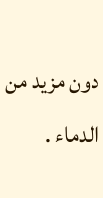دون مزيد من الدماء .